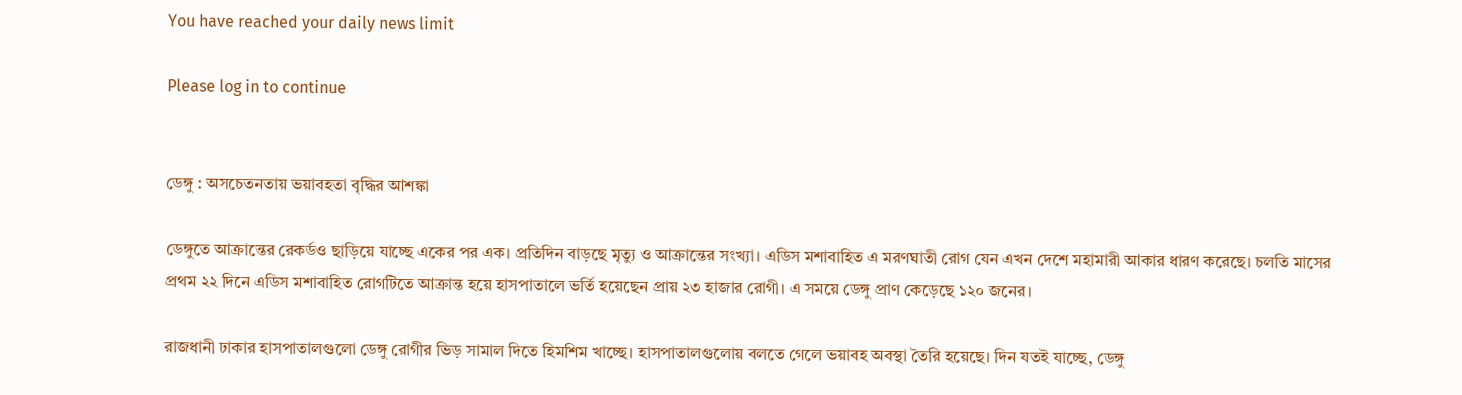You have reached your daily news limit

Please log in to continue


ডেঙ্গু : অসচেতনতায় ভয়াবহতা বৃদ্ধির আশঙ্কা

ডেঙ্গুতে আক্রান্তের রেকর্ডও ছাড়িয়ে যাচ্ছে একের পর এক। প্রতিদিন বাড়ছে মৃত্যু ও আক্রান্তের সংখ্যা। এডিস মশাবাহিত এ মরণঘাতী রোগ যেন এখন দেশে মহামারী আকার ধারণ করেছে। চলতি মাসের প্রথম ২২ দিনে এডিস মশাবাহিত রোগটিতে আক্রান্ত হয়ে হাসপাতালে ভর্তি হয়েছেন প্রায় ২৩ হাজার রোগী। এ সময়ে ডেঙ্গু প্রাণ কেড়েছে ১২০ জনের।

রাজধানী ঢাকার হাসপাতালগুলো ডেঙ্গু রোগীর ভিড় সামাল দিতে হিমশিম খাচ্ছে। হাসপাতালগুলোয় বলতে গেলে ভয়াবহ অবস্থা তৈরি হয়েছে। দিন যতই যাচ্ছে, ডেঙ্গু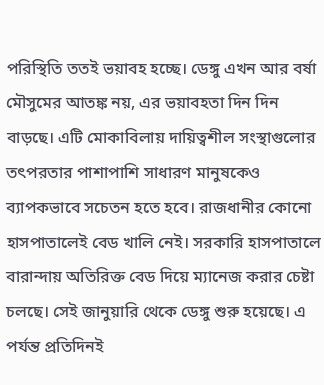পরিস্থিতি ততই ভয়াবহ হচ্ছে। ডেঙ্গু এখন আর বর্ষা মৌসুমের আতঙ্ক নয়, এর ভয়াবহতা দিন দিন বাড়ছে। এটি মোকাবিলায় দায়িত্বশীল সংস্থাগুলোর তৎপরতার পাশাপাশি সাধারণ মানুষকেও ব্যাপকভাবে সচেতন হতে হবে। রাজধানীর কোনো হাসপাতালেই বেড খালি নেই। সরকারি হাসপাতালে বারান্দায় অতিরিক্ত বেড দিয়ে ম্যানেজ করার চেষ্টা চলছে। সেই জানুয়ারি থেকে ডেঙ্গু শুরু হয়েছে। এ পর্যন্ত প্রতিদিনই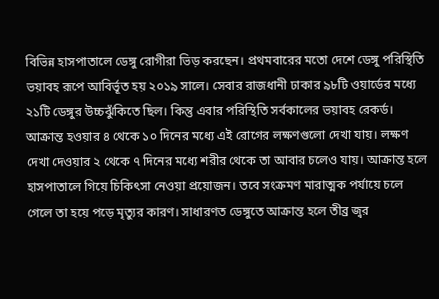বিভিন্ন হাসপাতালে ডেঙ্গু রোগীরা ভিড় করছেন। প্রথমবারের মতো দেশে ডেঙ্গু পরিস্থিতি ভয়াবহ রূপে আবির্ভূত হয় ২০১৯ সালে। সেবার রাজধানী ঢাকার ৯৮টি ওয়ার্ডের মধ্যে ২১টি ডেঙ্গুর উচ্চঝুঁকিতে ছিল। কিন্তু এবার পরিস্থিতি সর্বকালের ভয়াবহ রেকর্ড। আক্রান্ত হওয়ার ৪ থেকে ১০ দিনের মধ্যে এই রোগের লক্ষণগুলো দেখা যায়। লক্ষণ দেখা দেওয়ার ২ থেকে ৭ দিনের মধ্যে শরীর থেকে তা আবার চলেও যায়। আক্রান্ত হলে হাসপাতালে গিয়ে চিকিৎসা নেওয়া প্রয়োজন। তবে সংক্রমণ মারাত্মক পর্যায়ে চলে গেলে তা হয়ে পড়ে মৃত্যুর কারণ। সাধারণত ডেঙ্গুতে আক্রান্ত হলে তীব্র জ্বর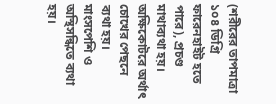(শরীরের তাপমাত্রা ১০৪ ডিগ্রি ফারেনহাইট হতে পারে), প্রচণ্ড মাথাব্যথা হয়। অক্ষিকোটরে অর্থাৎ চোখের পেছনে ব্যথা হয়। মাংসপেশি ও অস্থিসন্ধিতে ব্যথা হয়।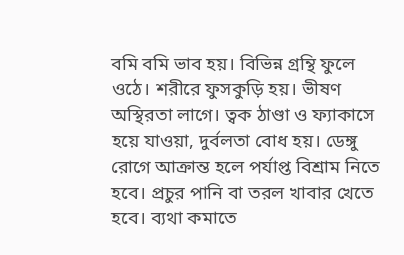বমি বমি ভাব হয়। বিভিন্ন গ্রন্থি ফুলে ওঠে। শরীরে ফুসকুড়ি হয়। ভীষণ অস্থিরতা লাগে। ত্বক ঠাণ্ডা ও ফ্যাকাসে হয়ে যাওয়া, দুর্বলতা বোধ হয়। ডেঙ্গু রোগে আক্রান্ত হলে পর্যাপ্ত বিশ্রাম নিতে হবে। প্রচুর পানি বা তরল খাবার খেতে হবে। ব্যথা কমাতে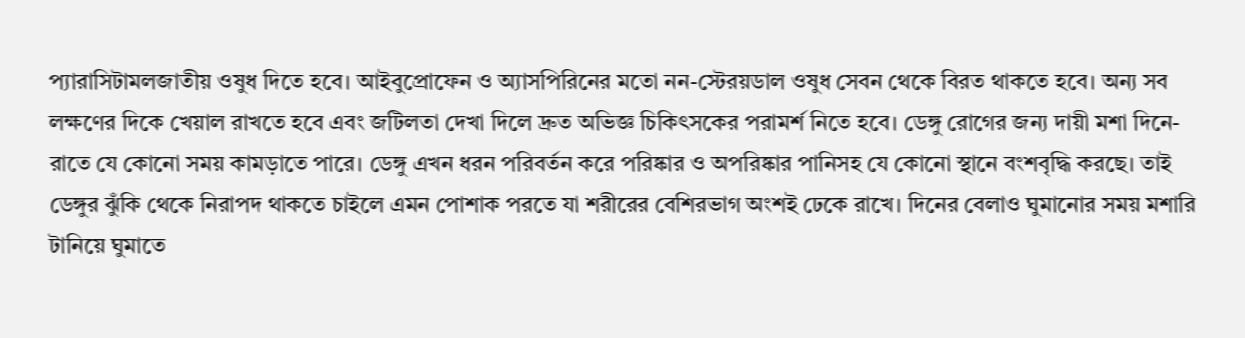প্যারাসিটামলজাতীয় ওষুধ দিতে হবে। আইবুপ্রোফেন ও অ্যাসপিরিনের মতো নন-স্টেরয়ডাল ওষুধ সেবন থেকে বিরত থাকতে হবে। অন্য সব লক্ষণের দিকে খেয়াল রাখতে হবে এবং জটিলতা দেখা দিলে দ্রুত অভিজ্ঞ চিকিৎসকের পরামর্শ নিতে হবে। ডেঙ্গু রোগের জন্য দায়ী মশা দিনে-রাতে যে কোনো সময় কামড়াতে পারে। ডেঙ্গু এখন ধরন পরিবর্তন করে পরিষ্কার ও অপরিষ্কার পানিসহ যে কোনো স্থানে বংশবৃদ্ধি করছে। তাই ডেঙ্গুর ঝুঁকি থেকে নিরাপদ থাকতে চাইলে এমন পোশাক পরতে যা শরীরের বেশিরভাগ অংশই ঢেকে রাখে। দিনের বেলাও ঘুমানোর সময় মশারি টানিয়ে ঘুমাতে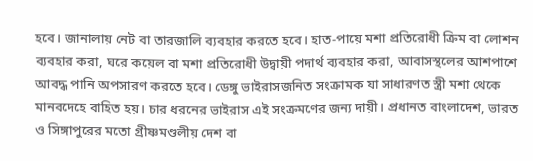হবে। জানালায় নেট বা তারজালি ব্যবহার করতে হবে। হাত-পায়ে মশা প্রতিরোধী ক্রিম বা লোশন ব্যবহার করা, ঘরে কয়েল বা মশা প্রতিরোধী উদ্বায়ী পদার্থ ব্যবহার করা, আবাসস্থলের আশপাশে আবদ্ধ পানি অপসারণ করতে হবে। ডেঙ্গু ভাইরাসজনিত সংক্রামক যা সাধারণত স্ত্রী মশা থেকে মানবদেহে বাহিত হয়। চার ধরনের ভাইরাস এই সংক্রমণের জন্য দায়ী। প্রধানত বাংলাদেশ, ভারত ও সিঙ্গাপুরের মতো গ্রীষ্ণমণ্ডলীয় দেশ বা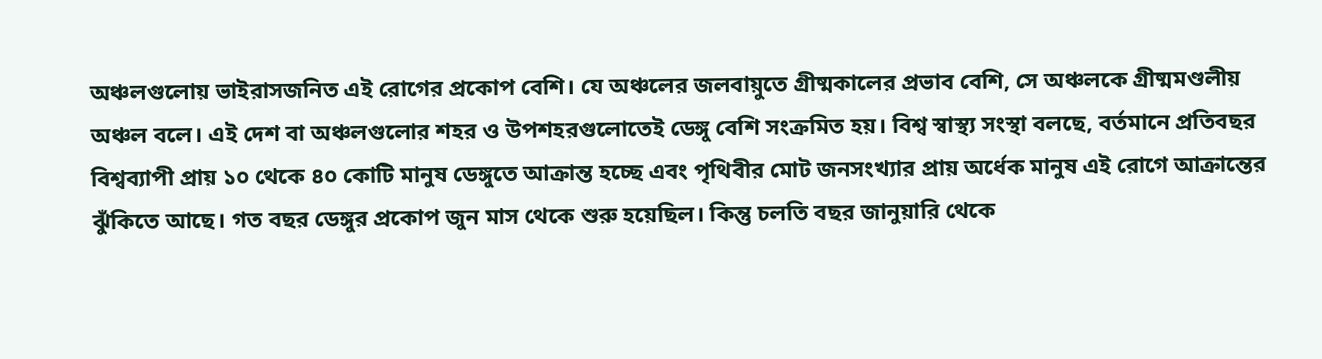অঞ্চলগুলোয় ভাইরাসজনিত এই রোগের প্রকোপ বেশি। যে অঞ্চলের জলবায়ুতে গ্রীষ্মকালের প্রভাব বেশি, সে অঞ্চলকে গ্রীষ্মমণ্ডলীয় অঞ্চল বলে। এই দেশ বা অঞ্চলগুলোর শহর ও উপশহরগুলোতেই ডেঙ্গু বেশি সংক্রমিত হয়। বিশ্ব স্বাস্থ্য সংস্থা বলছে, বর্তমানে প্রতিবছর বিশ্বব্যাপী প্রায় ১০ থেকে ৪০ কোটি মানুষ ডেঙ্গুতে আক্রান্ত হচ্ছে এবং পৃথিবীর মোট জনসংখ্যার প্রায় অর্ধেক মানুষ এই রোগে আক্রান্তের ঝুঁকিতে আছে। গত বছর ডেঙ্গুর প্রকোপ জুন মাস থেকে শুরু হয়েছিল। কিন্তু চলতি বছর জানুয়ারি থেকে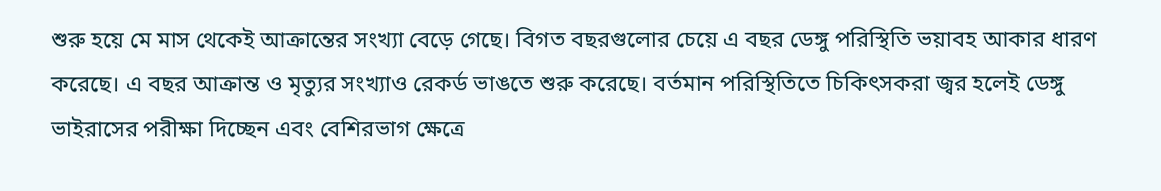শুরু হয়ে মে মাস থেকেই আক্রান্তের সংখ্যা বেড়ে গেছে। বিগত বছরগুলোর চেয়ে এ বছর ডেঙ্গু পরিস্থিতি ভয়াবহ আকার ধারণ করেছে। এ বছর আক্রান্ত ও মৃত্যুর সংখ্যাও রেকর্ড ভাঙতে শুরু করেছে। বর্তমান পরিস্থিতিতে চিকিৎসকরা জ্বর হলেই ডেঙ্গু ভাইরাসের পরীক্ষা দিচ্ছেন এবং বেশিরভাগ ক্ষেত্রে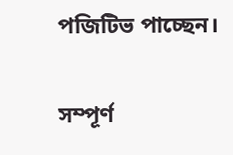পজিটিভ পাচ্ছেন।

সম্পূর্ণ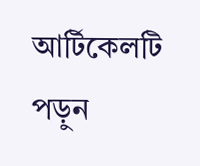আর্টিকেলটি পড়ুন